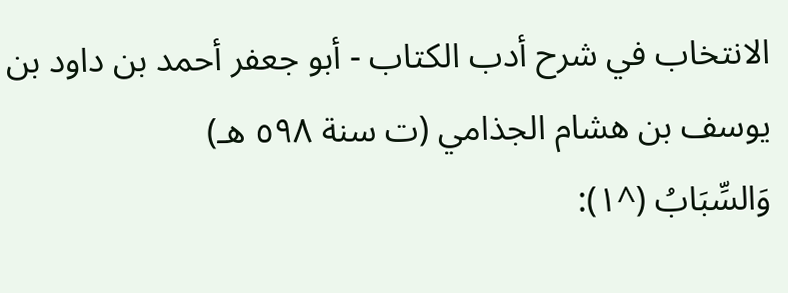الانتخاب في شرح أدب الكتاب - أبو جعفر أحمد بن داود بن يوسف بن هشام الجذامي (ت سنة ٥٩٨ هـ)
وَالسِّبَابُ (^١):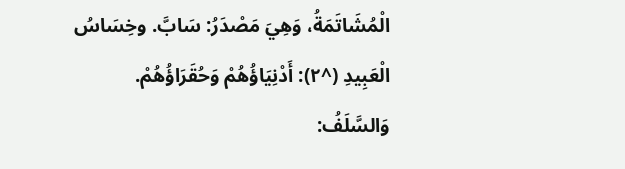الْمُشَاتَمَةُ، وَهِيَ مَصْدَرُ: سَابَّ. وخِسَاسُ الْعَبِيدِ (^٢): أَدْنِيَاؤُهُمْ وَحُقَرَاؤُهُمْ.
وَالسَّلَفُ: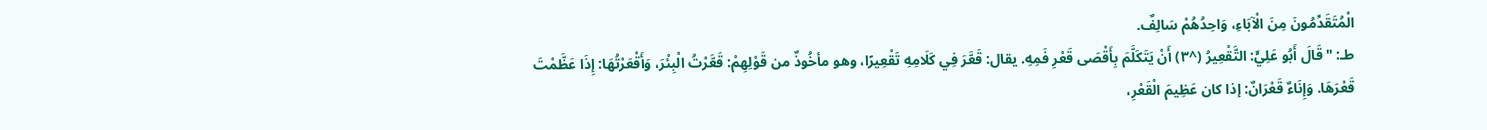الْمُتَقَدِّمُونَ مِنَ الْآبَاءِ، وَاحِدُهُمْ سَالِفٌ.
طـ: "قَالَ أَبُو عَلِيٍّ: التَّقْعِيرُ (^٣) أَنْ يَتَكَلَّمَ بِأَقْصَى قَعْرِ فَمِهِ. يقال: قَعَّرَ فِي كَلَامِهِ تَقْعِيرًا، وهو مأخُوذٌ من قَوْلِهِمْ: قَعَّرْتُ الْبِئْرَ، وَأَقْعَرْتُهَا: إِذَا عَظَّمْتَ قَعْرَهَا. وَإِنَاءٌ قَعْرَانٌ: إذا كان عَظِيمَ الْقَعْرِ،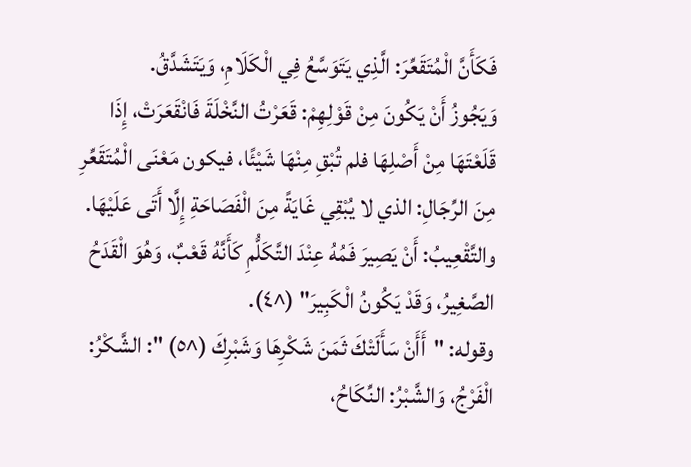فَكَأَنَّ الْمُتَقَعِّرَ: الَّذِي يَتَوَسَّعُ فِي الْكَلَامِ، وَيَتَشَدَّقُ.
وَيَجُوزُ أَنْ يَكُونَ مِنْ قَوْلِهِمْ: قَعَرْتُ النَّخْلَةَ فَانْقَعَرَتْ، إِذَا قَلَعْتَهَا مِنْ أَصْلِهَا فلم تُبْقِ مِنْهَا شَيْئًا، فيكون مَعْنَى الْمُتَقَعِّرِ مِنَ الرِّجَالِ: الذي لا يُبْقِي غَايَةً مِنَ الْفَصَاحَةِ إِلَّا أَتَى عَلَيْهَا.
والتَّقْعِيبُ: أَنْ يَصِيرَ فَمُهُ عِنْدَ التَّكَلُّمِ كَأَنَّهُ قَعْبٌ، وَهُوَ الْقَدَحُ الصَّغِيرُ، وَقَدْ يَكُونُ الْكَبِيرَ" (^٤).
وقوله: "أَأَنْ سَأَلَتْكَ ثَمَنَ شَكْرِهَا وَشَبْرِكَ (^٥) ": الشَّكْرُ: الْفَرْجُ، وَالشَّبْرُ: النِّكَاحُ،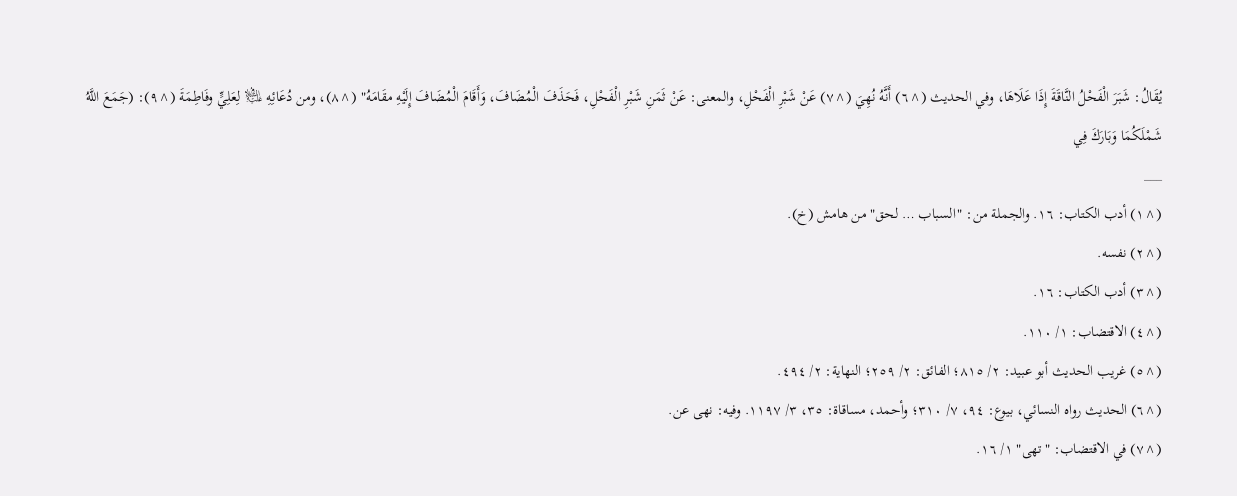يُقَالُ: شَبَرَ الْفَحْلُ النَّاقَةَ إِذَا عَلَاهَا، وفي الحديث (^٦) أَنَّهُ نُهِيَ (^٧) عَنْ شَبْرِ الْفَحْلِ، والمعنى: عَنْ ثَمَنِ شَبْرِ الْفَحْلِ، فَحَذَفَ الْمُضَافَ، وَأَقَامَ الْمُضَافَ إِلَيْهِ مقَامَهُ" (^٨)، ومن دُعَائِهِ ﵇ لِعَلِيٍّ وفَاطِمَةَ (^٩): (جَمَعَ اللَّهُ شَمْلَكُمَا وَبَارَكَ فِي
___
(^١) أدب الكتاب: ١٦. والجملة من: "السباب … لحق" من هامش (خ).
(^٢) نفسه.
(^٣) أدب الكتاب: ١٦.
(^٤) الاقتضاب: ١/ ١١٠.
(^٥) غريب الحديث أبو عبيد: ٢/ ٨١٥؛ الفائق: ٢/ ٢٥٩؛ النهاية: ٢/ ٤٩٤.
(^٦) الحديث رواه النسائي، بيوع: ٩٤، ٧/ ٣١٠؛ وأحمد، مساقاة: ٣٥، ٣/ ١١٩٧. وفيه: نهى عن.
(^٧) في الاقتضاب: "تهى" ١/ ١٦.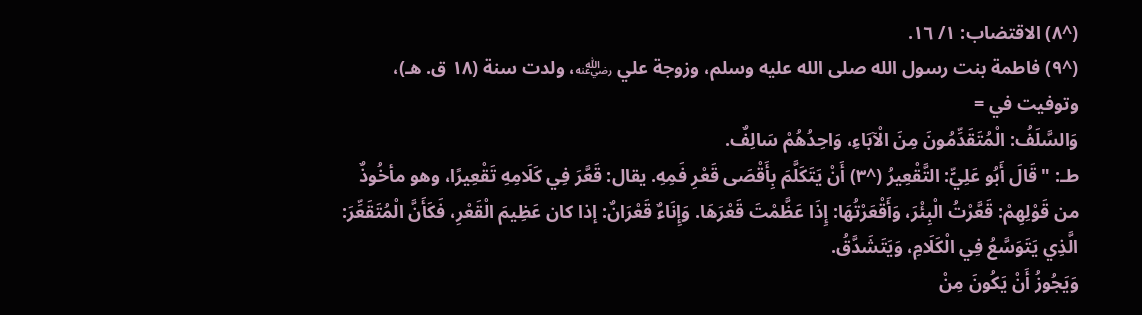(^٨) الاقتضاب: ١/ ١٦.
(^٩) فاطمة بنت رسول الله صلى الله عليه وسلم، وزوجة علي ﵁، ولدت سنة (١٨ ق. هـ)، وتوفيت في =
وَالسَّلَفُ: الْمُتَقَدِّمُونَ مِنَ الْآبَاءِ، وَاحِدُهُمْ سَالِفٌ.
طـ: "قَالَ أَبُو عَلِيٍّ: التَّقْعِيرُ (^٣) أَنْ يَتَكَلَّمَ بِأَقْصَى قَعْرِ فَمِهِ. يقال: قَعَّرَ فِي كَلَامِهِ تَقْعِيرًا، وهو مأخُوذٌ من قَوْلِهِمْ: قَعَّرْتُ الْبِئْرَ، وَأَقْعَرْتُهَا: إِذَا عَظَّمْتَ قَعْرَهَا. وَإِنَاءٌ قَعْرَانٌ: إذا كان عَظِيمَ الْقَعْرِ، فَكَأَنَّ الْمُتَقَعِّرَ: الَّذِي يَتَوَسَّعُ فِي الْكَلَامِ، وَيَتَشَدَّقُ.
وَيَجُوزُ أَنْ يَكُونَ مِنْ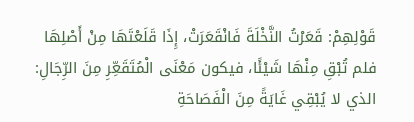قَوْلِهِمْ: قَعَرْتُ النَّخْلَةَ فَانْقَعَرَتْ، إِذَا قَلَعْتَهَا مِنْ أَصْلِهَا فلم تُبْقِ مِنْهَا شَيْئًا، فيكون مَعْنَى الْمُتَقَعِّرِ مِنَ الرِّجَالِ: الذي لا يُبْقِي غَايَةً مِنَ الْفَصَاحَةِ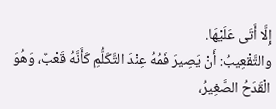إِلَّا أَتَى عَلَيْهَا.
والتَّقْعِيبُ: أَنْ يَصِيرَ فَمُهُ عِنْدَ التَّكَلُّمِ كَأَنَّهُ قَعْبٌ، وَهُوَ الْقَدَحُ الصَّغِيرُ،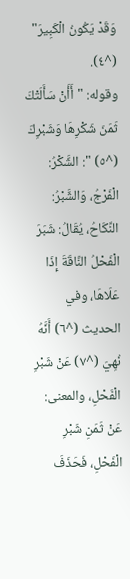وَقَدْ يَكُونُ الْكَبِيرَ" (^٤).
وقوله: "أَأَنْ سَأَلَتْكَ ثَمَنَ شَكْرِهَا وَشَبْرِكَ (^٥) ": الشَّكْرُ: الْفَرْجُ، وَالشَّبْرُ: النِّكَاحُ، يُقَالُ: شَبَرَ الْفَحْلُ النَّاقَةَ إِذَا عَلَاهَا، وفي الحديث (^٦) أَنَّهُ نُهِيَ (^٧) عَنْ شَبْرِ الْفَحْلِ، والمعنى: عَنْ ثَمَنِ شَبْرِ الْفَحْلِ، فَحَذَفَ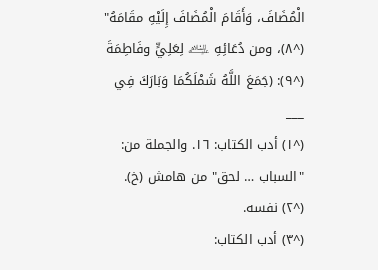الْمُضَافَ، وَأَقَامَ الْمُضَافَ إِلَيْهِ مقَامَهُ" (^٨)، ومن دُعَائِهِ ﵇ لِعَلِيٍّ وفَاطِمَةَ (^٩): (جَمَعَ اللَّهُ شَمْلَكُمَا وَبَارَكَ فِي
___
(^١) أدب الكتاب: ١٦. والجملة من: "السباب … لحق" من هامش (خ).
(^٢) نفسه.
(^٣) أدب الكتاب: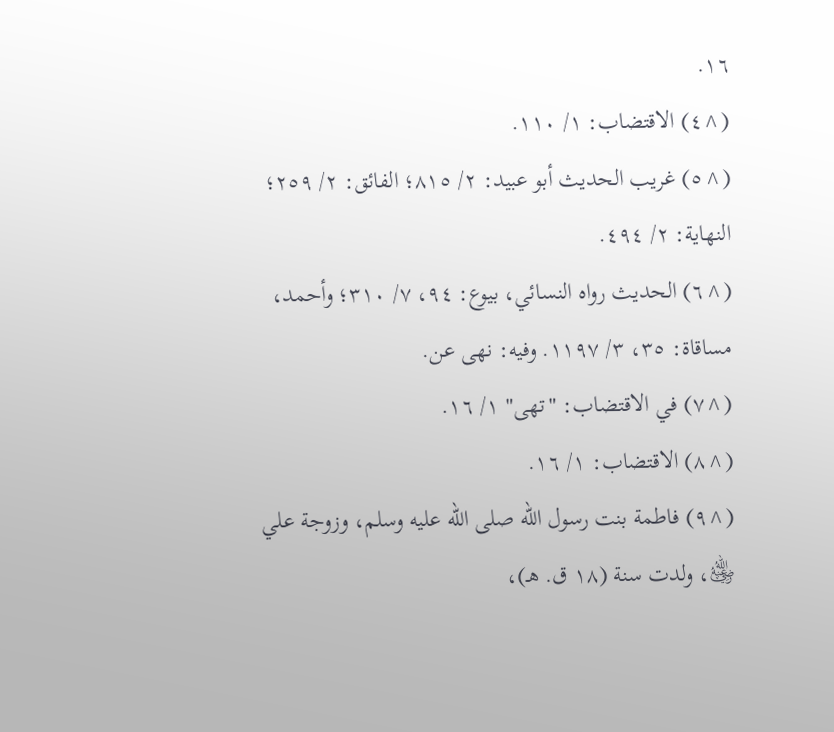١٦.
(^٤) الاقتضاب: ١/ ١١٠.
(^٥) غريب الحديث أبو عبيد: ٢/ ٨١٥؛ الفائق: ٢/ ٢٥٩؛ النهاية: ٢/ ٤٩٤.
(^٦) الحديث رواه النسائي، بيوع: ٩٤، ٧/ ٣١٠؛ وأحمد، مساقاة: ٣٥، ٣/ ١١٩٧. وفيه: نهى عن.
(^٧) في الاقتضاب: "تهى" ١/ ١٦.
(^٨) الاقتضاب: ١/ ١٦.
(^٩) فاطمة بنت رسول الله صلى الله عليه وسلم، وزوجة علي ﵁، ولدت سنة (١٨ ق. هـ)،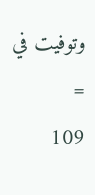وتوفيت في =
109